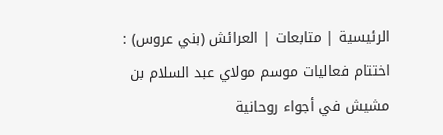الرئيسية | متابعات | العرائش (بني عروس) : اختتام فعاليات موسم مولاي عبد السلام بن مشيش في أجواء روحانية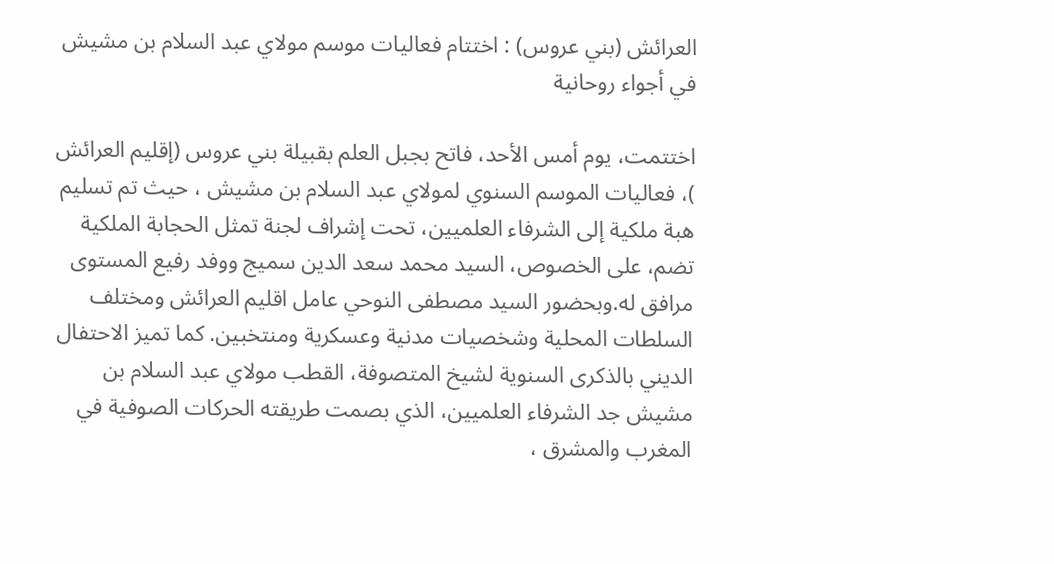العرائش (بني عروس) : اختتام فعاليات موسم مولاي عبد السلام بن مشيش في أجواء روحانية

اختتمت، يوم أمس الأحد، فاتح بجبل العلم بقبيلة بني عروس (إقليم العرائش )، فعاليات الموسم السنوي لمولاي عبد السلام بن مشيش ، حيث تم تسليم هبة ملكية إلى الشرفاء العلميين، تحت إشراف لجنة تمثل الحجابة الملكية تضم، على الخصوص، السيد محمد سعد الدين سميج ووفد رفيع المستوى مرافق له.وبحضور السيد مصطفى النوحي عامل اقليم العرائش ومختلف السلطات المحلية وشخصيات مدنية وعسكرية ومنتخبين. كما تميز الاحتفال الديني بالذكرى السنوية لشيخ المتصوفة، القطب مولاي عبد السلام بن مشيش جد الشرفاء العلميين، الذي بصمت طريقته الحركات الصوفية في المغرب والمشرق ،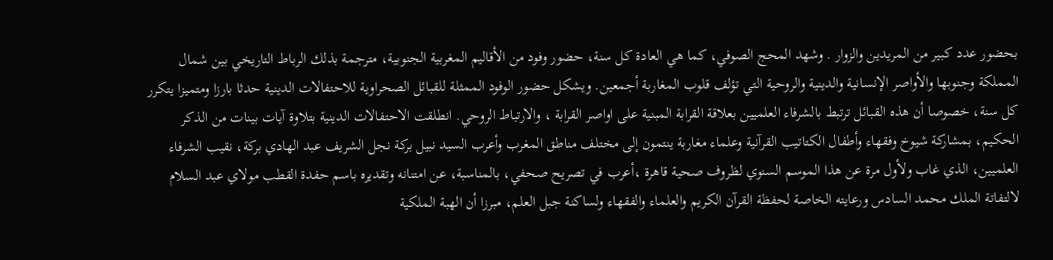بحضور عدد كبير من المريدين والزوار . وشهد المحج الصوفي، كما هي العادة كل سنة، حضور وفود من الأقاليم المغربية الجنوبية، مترجمة بذلك الرباط التاريخي بين شمال المملكة وجنوبها والأواصر الإنسانية والدينية والروحية التي تؤلف قلوب المغاربة أجمعين. ويشكل حضور الوفود الممثلة للقبائل الصحراوية للاحتفالات الدينية حدثا بارزا ومتميزا يتكرر كل سنة، خصوصا أن هذه القبائل ترتبط بالشرفاء العلميين بعلاقة القرابة المبنية على اواصر القرابة ، والارتباط الروحي. انطلقت الاحتفالات الدينية بتلاوة آيات بينات من الذكر الحكيم، بمشاركة شيوخ وفقهاء وأطفال الكتاتيب القرآنية وعلماء مغاربة ينتمون إلى مختلف مناطق المغرب وأعرب السيد نبيل بركة نجل الشريف عبد الهادي بركة، نقيب الشرفاء العلميين، الذي غاب ولأول مرة عن هذا الموسم السنوي لظروف صحية قاهرة ،أعرب في تصريح صحفي، بالمناسبة، عن امتنانه وتقديره باسم حفدة القطب مولاي عبد السلام لالتفاتة الملك محمد السادس ورعايته الخاصة لحفظة القرآن الكريم والعلماء والفقهاء ولساكنة جبل العلم، مبرزا أن الهبة الملكية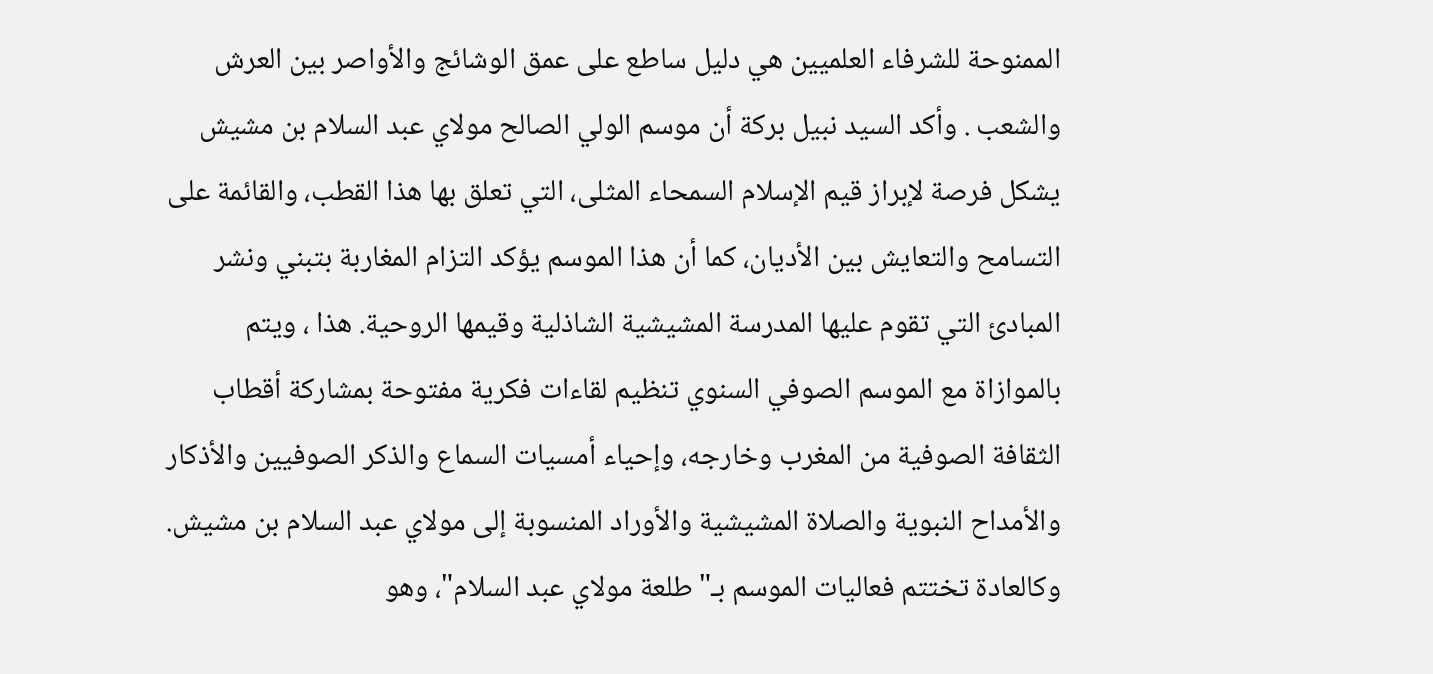الممنوحة للشرفاء العلميين هي دليل ساطع على عمق الوشائج والأواصر بين العرش والشعب . وأكد السيد نبيل بركة أن موسم الولي الصالح مولاي عبد السلام بن مشيش يشكل فرصة لإبراز قيم الإسلام السمحاء المثلى، التي تعلق بها هذا القطب، والقائمة على التسامح والتعايش بين الأديان، كما أن هذا الموسم يؤكد التزام المغاربة بتبني ونشر المبادئ التي تقوم عليها المدرسة المشيشية الشاذلية وقيمها الروحية. هذا ، ويتم بالموازاة مع الموسم الصوفي السنوي تنظيم لقاءات فكرية مفتوحة بمشاركة أقطاب الثقافة الصوفية من المغرب وخارجه، وإحياء أمسيات السماع والذكر الصوفيين والأذكار والأمداح النبوية والصلاة المشيشية والأوراد المنسوبة إلى مولاي عبد السلام بن مشيش. وكالعادة تختتم فعاليات الموسم بـ"طلعة مولاي عبد السلام"، وهو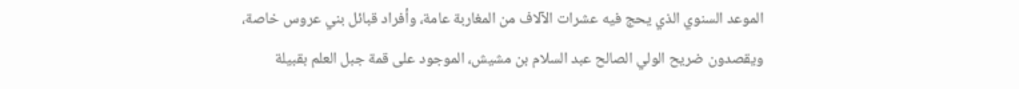الموعد السنوي الذي يحج فيه عشرات الآلاف من المغاربة عامة، وأفراد قبائل بني عروس خاصة، ويقصدون ضريح الولي الصالح عبد السلام بن مشيش، الموجود على قمة جبل العلم بقبيلة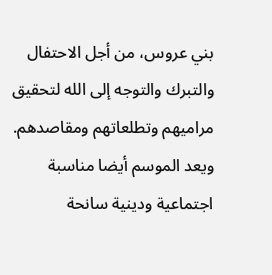بني عروس، من أجل الاحتفال والتبرك والتوجه إلى الله لتحقيق مراميهم وتطلعاتهم ومقاصدهم. ويعد الموسم أيضا مناسبة اجتماعية ودينية سانحة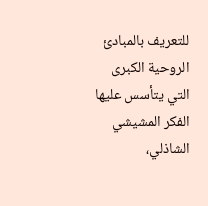للتعريف بالمبادئ الروحية الكبرى التي يتأسس عليها الفكر المشيشي الشاذلي،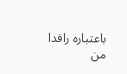باعتباره رافدا من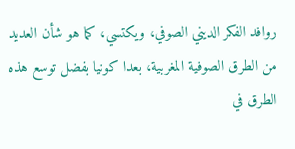روافد الفكر الديني الصوفي، ويكتسي، كما هو شأن العديد من الطرق الصوفية المغربية، بعدا كونيا بفضل توسع هذه الطرق في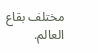مختلف بقاع العالم.